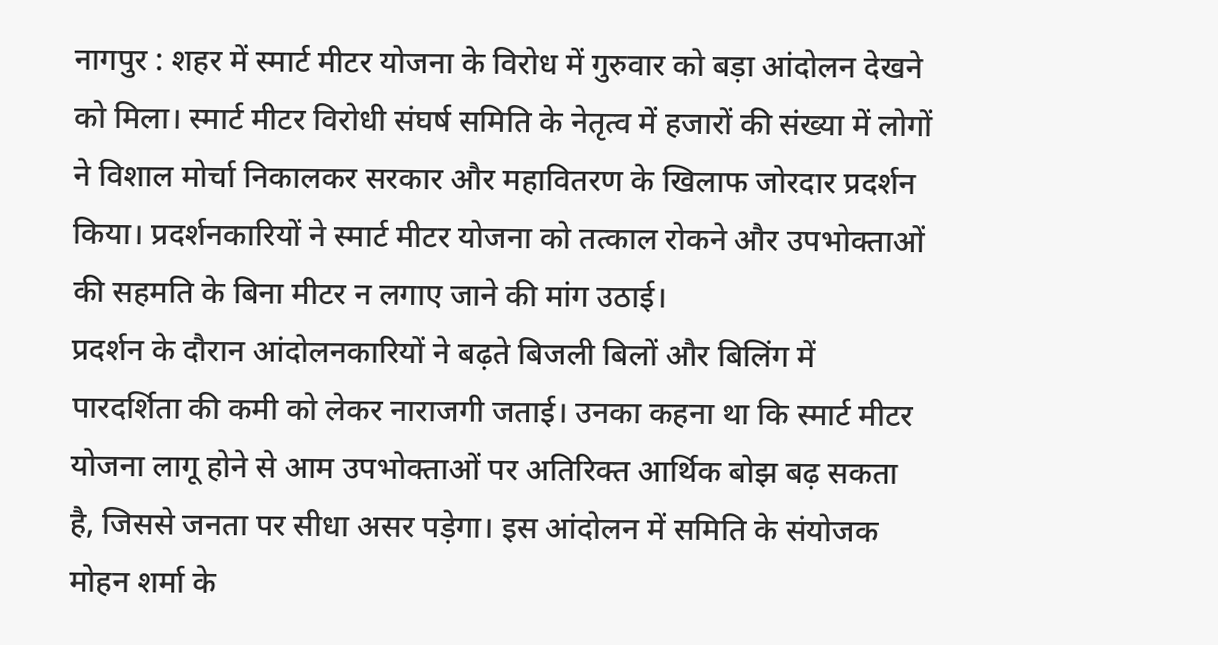नागपुर : शहर में स्मार्ट मीटर योजना के विरोध में गुरुवार को बड़ा आंदोलन देखने को मिला। स्मार्ट मीटर विरोधी संघर्ष समिति के नेतृत्व में हजारों की संख्या में लोगों ने विशाल मोर्चा निकालकर सरकार और महावितरण के खिलाफ जोरदार प्रदर्शन किया। प्रदर्शनकारियों ने स्मार्ट मीटर योजना को तत्काल रोकने और उपभोक्ताओं की सहमति के बिना मीटर न लगाए जाने की मांग उठाई।
प्रदर्शन के दौरान आंदोलनकारियों ने बढ़ते बिजली बिलों और बिलिंग में पारदर्शिता की कमी को लेकर नाराजगी जताई। उनका कहना था कि स्मार्ट मीटर योजना लागू होने से आम उपभोक्ताओं पर अतिरिक्त आर्थिक बोझ बढ़ सकता है, जिससे जनता पर सीधा असर पड़ेगा। इस आंदोलन में समिति के संयोजक मोहन शर्मा के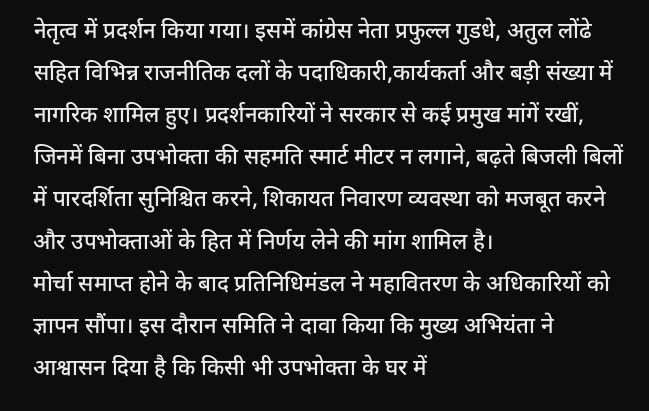नेतृत्व में प्रदर्शन किया गया। इसमें कांग्रेस नेता प्रफुल्ल गुडधे, अतुल लोंढे सहित विभिन्न राजनीतिक दलों के पदाधिकारी,कार्यकर्ता और बड़ी संख्या में नागरिक शामिल हुए। प्रदर्शनकारियों ने सरकार से कई प्रमुख मांगें रखीं, जिनमें बिना उपभोक्ता की सहमति स्मार्ट मीटर न लगाने, बढ़ते बिजली बिलों में पारदर्शिता सुनिश्चित करने, शिकायत निवारण व्यवस्था को मजबूत करने और उपभोक्ताओं के हित में निर्णय लेने की मांग शामिल है।
मोर्चा समाप्त होने के बाद प्रतिनिधिमंडल ने महावितरण के अधिकारियों को ज्ञापन सौंपा। इस दौरान समिति ने दावा किया कि मुख्य अभियंता ने आश्वासन दिया है कि किसी भी उपभोक्ता के घर में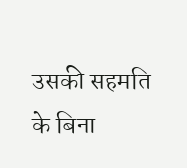उसकी सहमति के बिना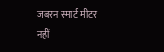जबरन स्मार्ट मीटर नहीं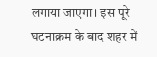लगाया जाएगा। इस पूरे घटनाक्रम के बाद शहर में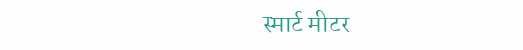स्मार्ट मीटर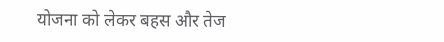योजना को लेकर बहस और तेज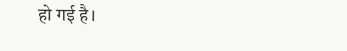हो गई है।